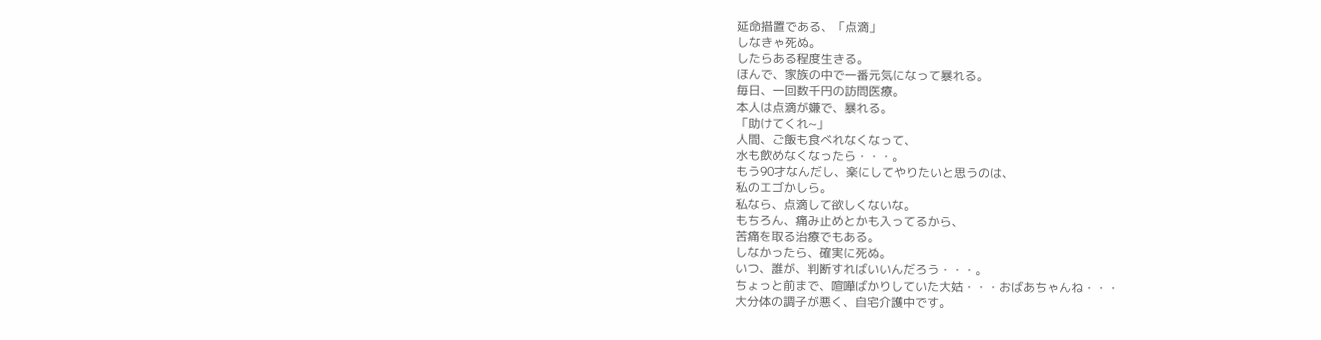延命措置である、「点滴」
しなきゃ死ぬ。
したらある程度生きる。
ほんで、家族の中で一番元気になって暴れる。
毎日、一回数千円の訪問医療。
本人は点滴が嫌で、暴れる。
「助けてくれ~」
人間、ご飯も食べれなくなって、
水も飲めなくなったら・・・。
もう90才なんだし、楽にしてやりたいと思うのは、
私のエゴかしら。
私なら、点滴して欲しくないな。
もちろん、痛み止めとかも入ってるから、
苦痛を取る治療でもある。
しなかったら、確実に死ぬ。
いつ、誰が、判断すればいいんだろう・・・。
ちょっと前まで、喧嘩ばかりしていた大姑・・・おばあちゃんね・・・
大分体の調子が悪く、自宅介護中です。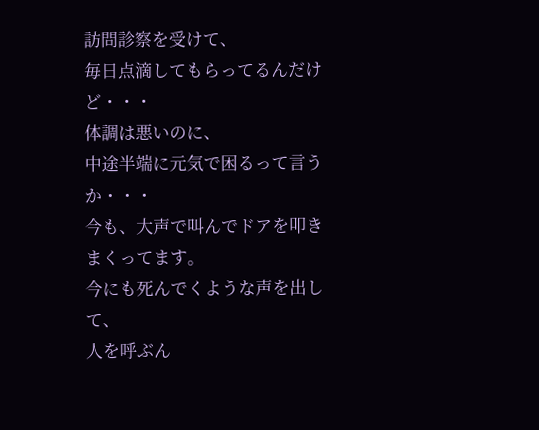訪問診察を受けて、
毎日点滴してもらってるんだけど・・・
体調は悪いのに、
中途半端に元気で困るって言うか・・・
今も、大声で叫んでドアを叩きまくってます。
今にも死んでくような声を出して、
人を呼ぶん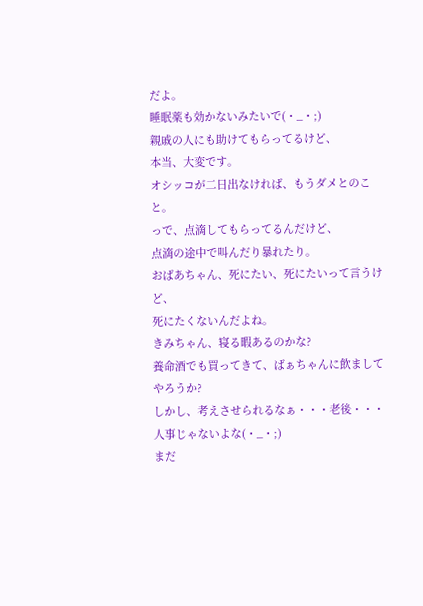だよ。
睡眠薬も効かないみたいで(・_・;)
親戚の人にも助けてもらってるけど、
本当、大変です。
オシッコが二日出なければ、もうダメとのこと。
っで、点滴してもらってるんだけど、
点滴の途中で叫んだり暴れたり。
おばあちゃん、死にたい、死にたいって言うけど、
死にたくないんだよね。
きみちゃん、寝る暇あるのかな?
養命酒でも買ってきて、ばぁちゃんに飲ましてやろうか?
しかし、考えさせられるなぁ・・・老後・・・
人事じゃないよな(・_・;)
まだ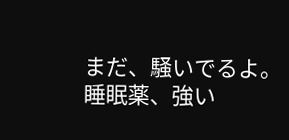まだ、騒いでるよ。
睡眠薬、強い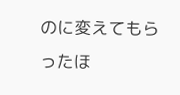のに変えてもらったほ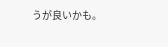うが良いかも。